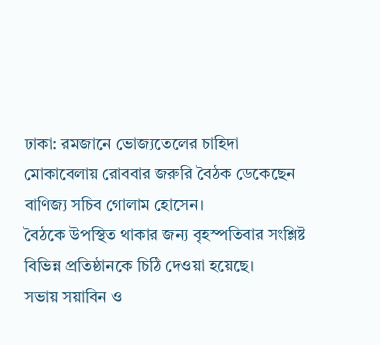ঢাকা: রমজানে ভোজ্যতেলের চাহিদা মোকাবেলায় রোববার জরুরি বৈঠক ডেকেছেন বাণিজ্য সচিব গোলাম হোসেন।
বৈঠকে উপস্থিত থাকার জন্য বৃহস্পতিবার সংশ্লিষ্ট বিভিন্ন প্রতিষ্ঠানকে চিঠি দেওয়া হয়েছে।
সভায় সয়াবিন ও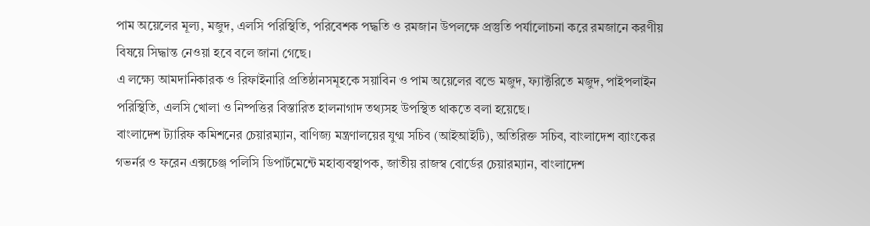পাম অয়েলের মূল্য, মজুদ, এলসি পরিস্থিতি, পরিবেশক পদ্ধতি ও রমজান উপলক্ষে প্রস্তুতি পর্যালোচনা করে রমজানে করণীয় বিষয়ে সিদ্ধান্ত নেওয়া হবে বলে জানা গেছে।
এ লক্ষ্যে আমদানিকারক ও রিফাইনারি প্রতিষ্ঠানসমূহকে সয়াবিন ও পাম অয়েলের বন্ডে মজুদ, ফ্যাক্টরিতে মজুদ, পাইপলাইন পরিস্থিতি, এলসি খোলা ও নিষ্পত্তির বিস্তারিত হালনাগাদ তথ্যসহ উপস্থিত থাকতে বলা হয়েছে।
বাংলাদেশ ট্যারিফ কমিশনের চেয়ারম্যান, বাণিজ্য মন্ত্রণালয়ের যুগ্ম সচিব (আইআইটি), অতিরিক্ত সচিব, বাংলাদেশ ব্যাংকের গভর্নর ও ফরেন এক্সচেঞ্জ পলিসি ডিপার্টমেন্টে মহাব্যবস্থাপক, জাতীয় রাজস্ব বোর্ডের চেয়ারম্যান, বাংলাদেশ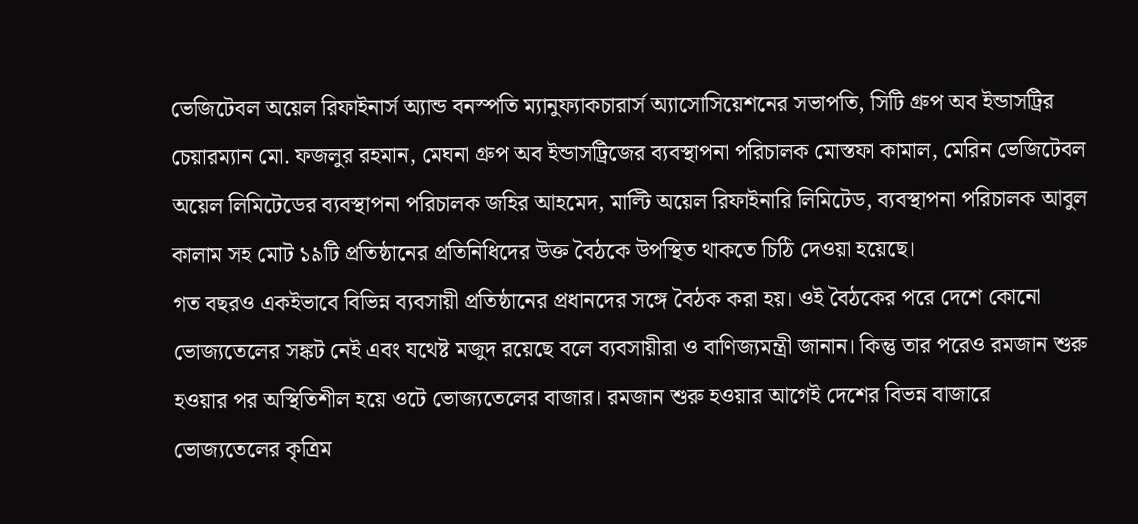ভেজিটেবল অয়েল রিফাইনার্স অ্যান্ড বনস্পতি ম্যানুফ্যাকচারার্স অ্যাসোসিয়েশনের সভাপতি, সিটি গ্রুপ অব ইন্ডাসট্রির চেয়ারম্যান মো. ফজলুর রহমান, মেঘনা গ্রুপ অব ইন্ডাসট্রিজের ব্যবস্থাপনা পরিচালক মোস্তফা কামাল, মেরিন ভেজিটেবল অয়েল লিমিটেডের ব্যবস্থাপনা পরিচালক জহির আহমেদ, মাল্টি অয়েল রিফাইনারি লিমিটেড, ব্যবস্থাপনা পরিচালক আবুল কালাম সহ মোট ১৯টি প্রতিষ্ঠানের প্রতিনিধিদের উক্ত বৈঠকে উপস্থিত থাকতে চিঠি দেওয়া হয়েছে।
গত বছরও একইভাবে বিভিন্ন ব্যবসায়ী প্রতিষ্ঠানের প্রধানদের সঙ্গে বৈঠক করা হয়। ওই বৈঠকের পরে দেশে কোনো ভোজ্যতেলের সঙ্কট নেই এবং যথেষ্ট মজুদ রয়েছে বলে ব্যবসায়ীরা ও বাণিজ্যমন্ত্রী জানান। কিন্তু তার পরেও রমজান শুরু হওয়ার পর অস্থিতিশীল হয়ে ওটে ভোজ্যতেলের বাজার। রমজান শুরু হওয়ার আগেই দেশের বিভন্ন বাজারে ভোজ্যতেলের কৃত্রিম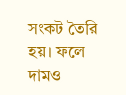সংকট তৈরি হয়। ফলে দামও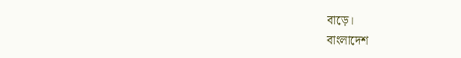বাড়ে।
বাংলাদেশ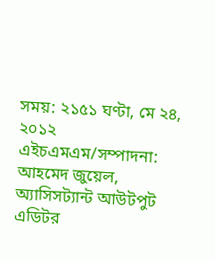সময়: ২১৫১ ঘণ্টা, মে ২৪, ২০১২
এইচএমএম/সম্পাদনা: আহমেদ জুয়েল, অ্যাসিসট্যান্ট আউটপুট এডিটর